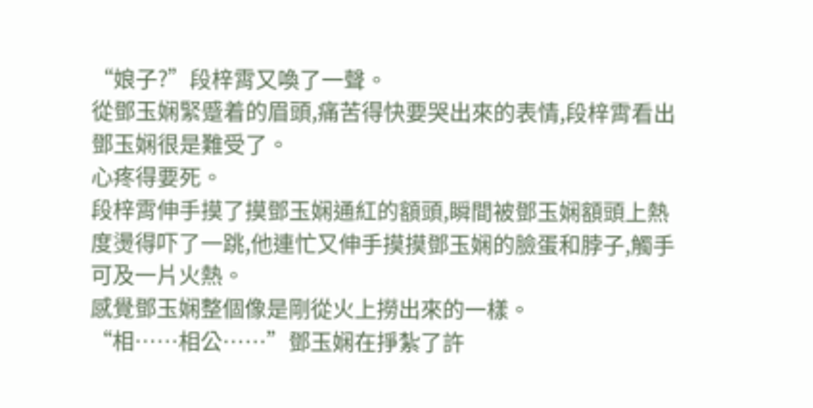“娘子?”段梓霄又喚了一聲。
從鄧玉娴緊蹙着的眉頭,痛苦得快要哭出來的表情,段梓霄看出鄧玉娴很是難受了。
心疼得要死。
段梓霄伸手摸了摸鄧玉娴通紅的額頭,瞬間被鄧玉娴額頭上熱度燙得吓了一跳,他連忙又伸手摸摸鄧玉娴的臉蛋和脖子,觸手可及一片火熱。
感覺鄧玉娴整個像是剛從火上撈出來的一樣。
“相……相公……”鄧玉娴在掙紮了許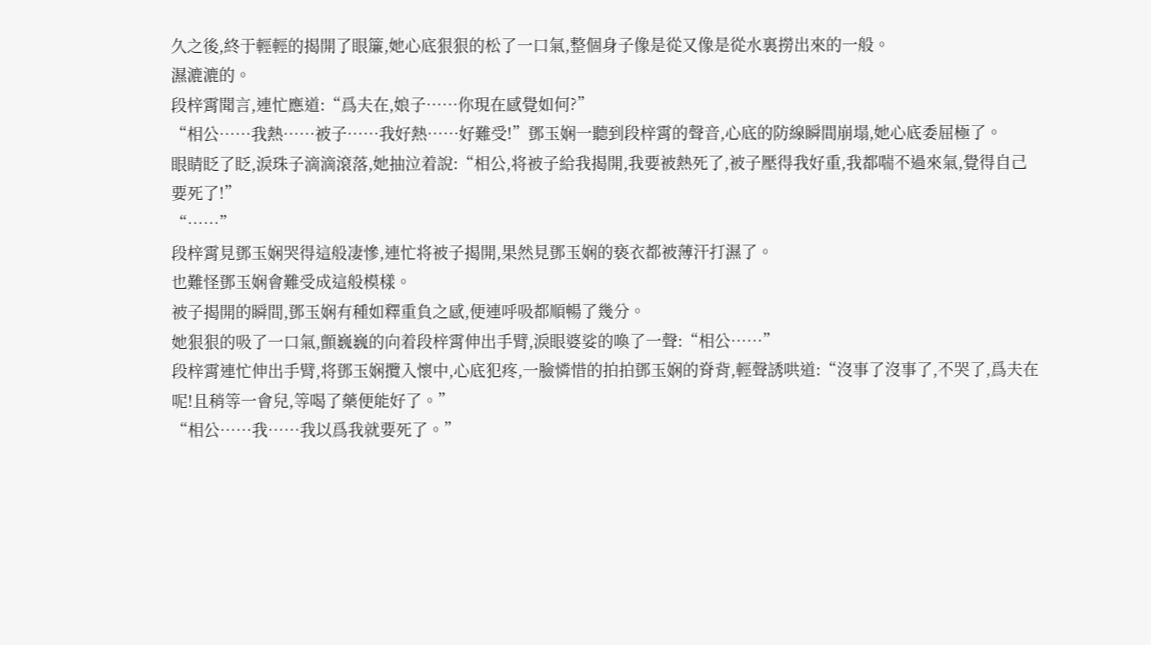久之後,終于輕輕的揭開了眼簾,她心底狠狠的松了一口氣,整個身子像是從又像是從水裏撈出來的一般。
濕漉漉的。
段梓霄聞言,連忙應道:“爲夫在,娘子……你現在感覺如何?”
“相公……我熱……被子……我好熱……好難受!”鄧玉娴一聽到段梓霄的聲音,心底的防線瞬間崩塌,她心底委屈極了。
眼睛眨了眨,淚珠子滴滴滾落,她抽泣着說:“相公,将被子給我揭開,我要被熱死了,被子壓得我好重,我都喘不過來氣,覺得自己要死了!”
“……”
段梓霄見鄧玉娴哭得這般凄慘,連忙将被子揭開,果然見鄧玉娴的亵衣都被薄汗打濕了。
也難怪鄧玉娴會難受成這般模樣。
被子揭開的瞬間,鄧玉娴有種如釋重負之感,便連呼吸都順暢了幾分。
她狠狠的吸了一口氣,顫巍巍的向着段梓霄伸出手臂,淚眼婆娑的喚了一聲:“相公……”
段梓霄連忙伸出手臂,将鄧玉娴攬入懷中,心底犯疼,一臉憐惜的拍拍鄧玉娴的脊背,輕聲誘哄道:“沒事了沒事了,不哭了,爲夫在呢!且稍等一會兒,等喝了藥便能好了。”
“相公……我……我以爲我就要死了。”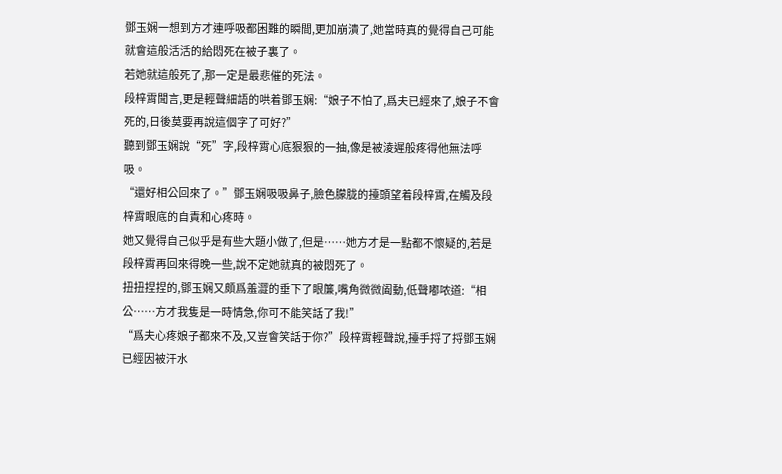鄧玉娴一想到方才連呼吸都困難的瞬間,更加崩潰了,她當時真的覺得自己可能就會這般活活的給悶死在被子裏了。
若她就這般死了,那一定是最悲催的死法。
段梓霄聞言,更是輕聲細語的哄着鄧玉娴:“娘子不怕了,爲夫已經來了,娘子不會死的,日後莫要再說這個字了可好?”
聽到鄧玉娴說“死”字,段梓霄心底狠狠的一抽,像是被淩遲般疼得他無法呼吸。
“還好相公回來了。”鄧玉娴吸吸鼻子,臉色朦胧的擡頭望着段梓霄,在觸及段梓霄眼底的自責和心疼時。
她又覺得自己似乎是有些大題小做了,但是……她方才是一點都不懷疑的,若是段梓霄再回來得晚一些,說不定她就真的被悶死了。
扭扭捏捏的,鄧玉娴又頗爲羞澀的垂下了眼簾,嘴角微微阖動,低聲嘟哝道:“相公……方才我隻是一時情急,你可不能笑話了我!”
“爲夫心疼娘子都來不及,又豈會笑話于你?”段梓霄輕聲說,擡手捋了捋鄧玉娴已經因被汗水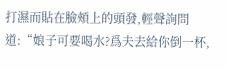打濕而貼在臉頰上的頭發,輕聲詢問道:“娘子可要喝水?爲夫去給你倒一杯,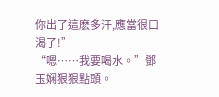你出了這麽多汗,應當很口渴了!”
“嗯……我要喝水。”鄧玉娴狠狠點頭。